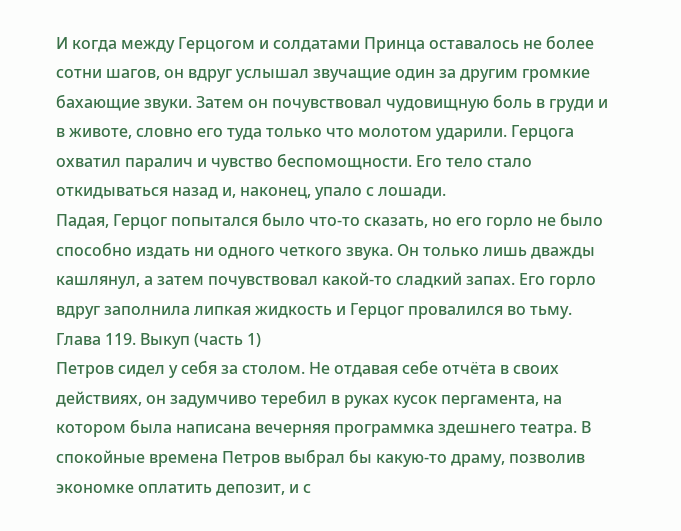И когда между Герцогом и солдатами Принца оставалось не более сотни шагов, он вдруг услышал звучащие один за другим громкие бахающие звуки. Затем он почувствовал чудовищную боль в груди и в животе, словно его туда только что молотом ударили. Герцога охватил паралич и чувство беспомощности. Его тело стало откидываться назад и, наконец, упало с лошади.
Падая, Герцог попытался было что-то сказать, но его горло не было способно издать ни одного четкого звука. Он только лишь дважды кашлянул, а затем почувствовал какой-то сладкий запах. Его горло вдруг заполнила липкая жидкость и Герцог провалился во тьму.
Глава 119. Выкуп (часть 1)
Петров сидел у себя за столом. Не отдавая себе отчёта в своих действиях, он задумчиво теребил в руках кусок пергамента, на котором была написана вечерняя программка здешнего театра. В спокойные времена Петров выбрал бы какую-то драму, позволив экономке оплатить депозит, и с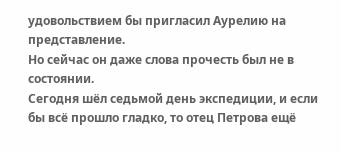удовольствием бы пригласил Аурелию на представление.
Но сейчас он даже слова прочесть был не в состоянии.
Сегодня шёл седьмой день экспедиции, и если бы всё прошло гладко, то отец Петрова ещё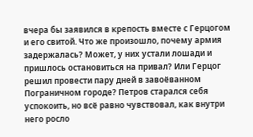вчера бы заявился в крепость вместе с Герцогом и его свитой. Что же произошло, почему армия задержалась? Может, у них устали лошади и пришлось остановиться на привал? Или Герцог решил провести пару дней в завоёванном Пограничном городе? Петров старался себя успокоить, но всё равно чувствовал, как внутри него росло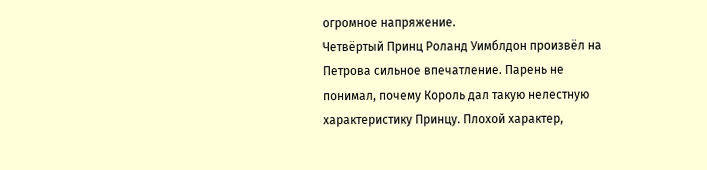огромное напряжение.
Четвёртый Принц Роланд Уимблдон произвёл на Петрова сильное впечатление. Парень не понимал, почему Король дал такую нелестную характеристику Принцу. Плохой характер,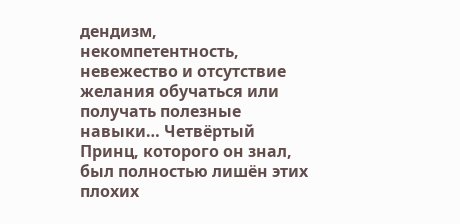дендизм, некомпетентность, невежество и отсутствие желания обучаться или получать полезные навыки… Четвёртый Принц, которого он знал, был полностью лишён этих плохих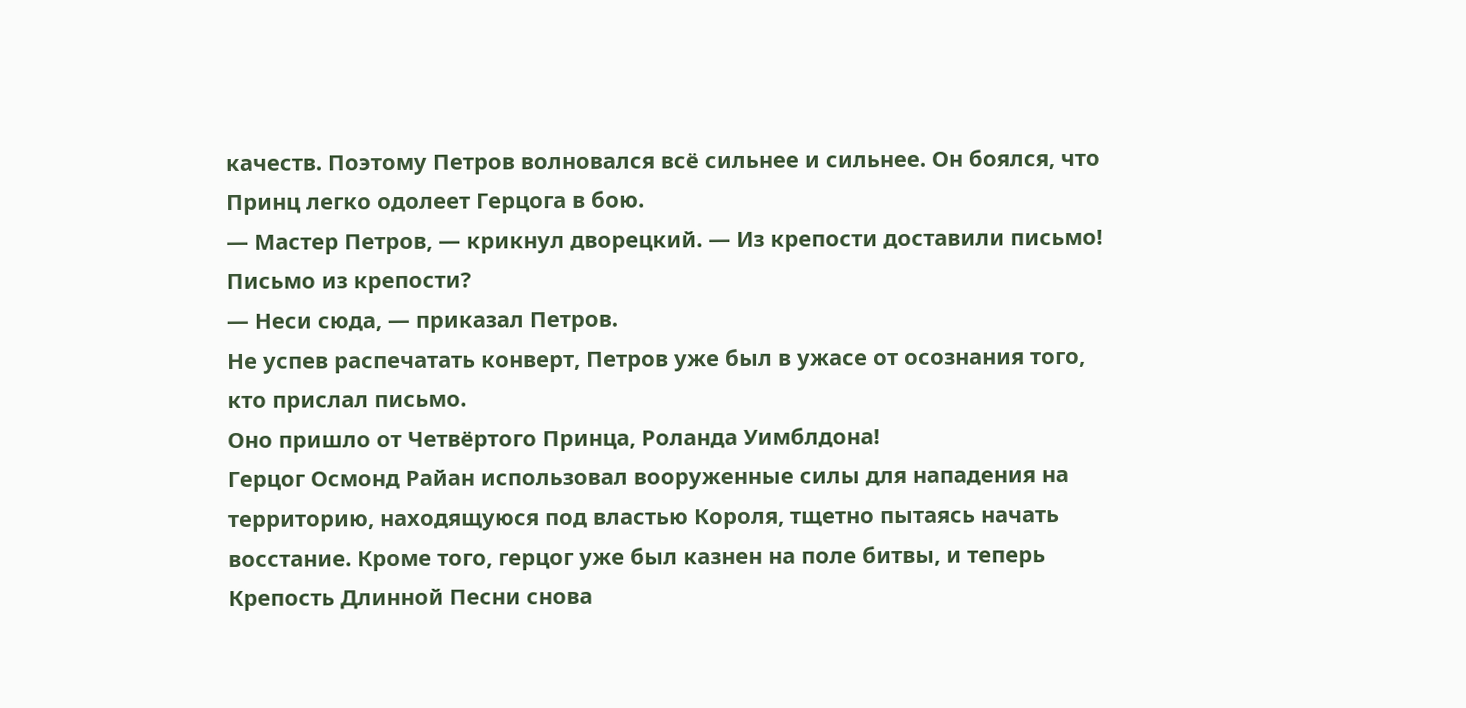качеств. Поэтому Петров волновался всё сильнее и сильнее. Он боялся, что Принц легко одолеет Герцога в бою.
— Мастер Петров, — крикнул дворецкий. — Из крепости доставили письмо!
Письмо из крепости?
— Неси сюда, — приказал Петров.
Не успев распечатать конверт, Петров уже был в ужасе от осознания того, кто прислал письмо.
Оно пришло от Четвёртого Принца, Роланда Уимблдона!
Герцог Осмонд Райан использовал вооруженные силы для нападения на территорию, находящуюся под властью Короля, тщетно пытаясь начать восстание. Кроме того, герцог уже был казнен на поле битвы, и теперь Крепость Длинной Песни снова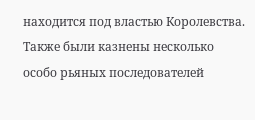находится под властью Королевства.
Также были казнены несколько особо рьяных последователей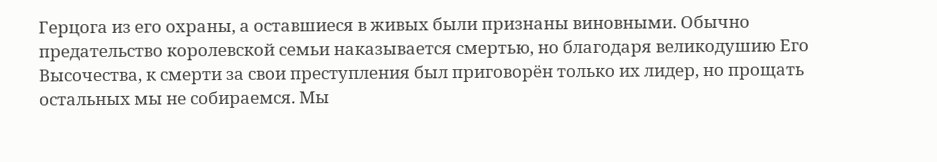Герцога из его охраны, а оставшиеся в живых были признаны виновными. Обычно предательство королевской семьи наказывается смертью, но благодаря великодушию Его Высочества, к смерти за свои преступления был приговорён только их лидер, но прощать остальных мы не собираемся. Мы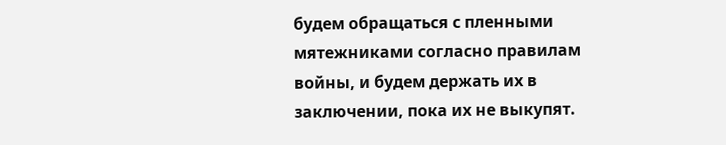будем обращаться с пленными мятежниками согласно правилам войны, и будем держать их в заключении, пока их не выкупят.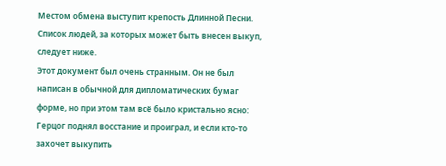Местом обмена выступит крепость Длинной Песни. Список людей, за которых может быть внесен выкуп, следует ниже.
Этот документ был очень странным. Он не был написан в обычной для дипломатических бумаг форме, но при этом там всё было кристально ясно: Герцог поднял восстание и проиграл, и если кто-то захочет выкупить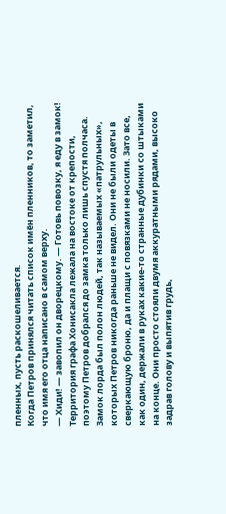пленных, пусть раскошеливается.
Когда Петров принялся читать список имён пленников, то заметил, что имя его отца написано в самом верху.
— Хиди! — завопил он дворецкому. — Готовь повозку, я еду в замок!
Территория графа Хонисакла лежала на востоке от крепости, поэтому Петров добрался до замка только лишь спустя полчаса. Замок лорда был полон людей, так называемых «патрульных», которых Петров никогда раньше не видел. Они не были одеты в сверкающую броню, да и плащи с повязками не носили. Зато все, как один, держали в руках какие-то странные дубинки со штыками на конце. Они просто стояли двумя аккуратными рядами, высоко задрав голову и выпятив грудь,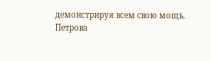демонстрируя всем свою мощь.
Петрова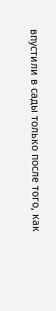впустили в сады только после того, как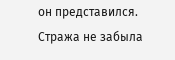он представился. Стража не забыла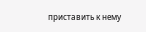приставить к нему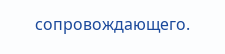сопровождающего.